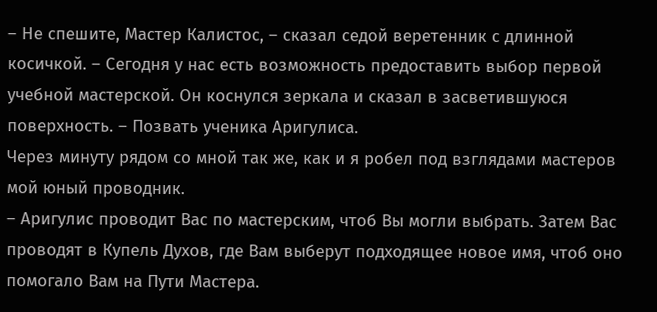– Не спешите, Мастер Калистос, – сказал седой веретенник с длинной косичкой. – Сегодня у нас есть возможность предоставить выбор первой учебной мастерской. Он коснулся зеркала и сказал в засветившуюся поверхность. – Позвать ученика Аригулиса.
Через минуту рядом со мной так же, как и я робел под взглядами мастеров мой юный проводник.
– Аригулис проводит Вас по мастерским, чтоб Вы могли выбрать. Затем Вас проводят в Купель Духов, где Вам выберут подходящее новое имя, чтоб оно помогало Вам на Пути Мастера.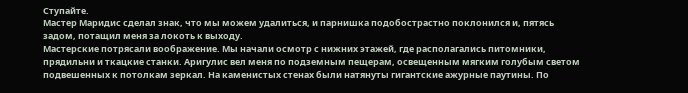Ступайте.
Мастер Маридис сделал знак, что мы можем удалиться, и парнишка подобострастно поклонился и, пятясь задом, потащил меня за локоть к выходу.
Мастерские потрясали воображение. Мы начали осмотр с нижних этажей, где располагались питомники, прядильни и ткацкие станки. Аригулис вел меня по подземным пещерам, освещенным мягким голубым светом подвешенных к потолкам зеркал. На каменистых стенах были натянуты гигантские ажурные паутины. По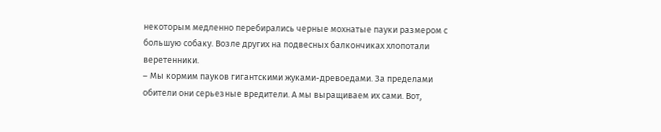некоторым медленно перебирались черные мохнатые пауки размером с большую собаку. Возле других на подвесных балкончиках хлопотали веретенники.
– Мы кормим пауков гигантскими жуками-древоедами. За пределами обители они серьезные вредители. А мы выращиваем их сами. Вот,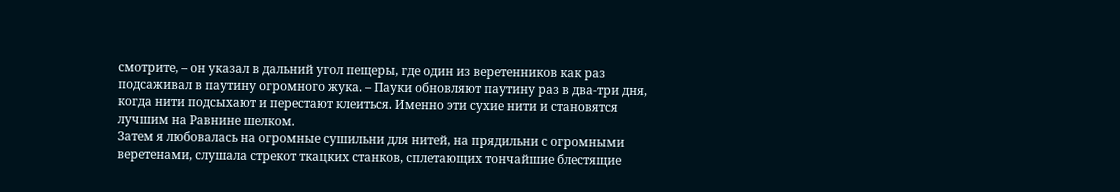смотрите, – он указал в дальний угол пещеры, где один из веретенников как раз подсаживал в паутину огромного жука. – Пауки обновляют паутину раз в два-три дня, когда нити подсыхают и перестают клеиться. Именно эти сухие нити и становятся лучшим на Равнине шелком.
Затем я любовалась на огромные сушильни для нитей, на прядильни с огромными веретенами, слушала стрекот ткацких станков, сплетающих тончайшие блестящие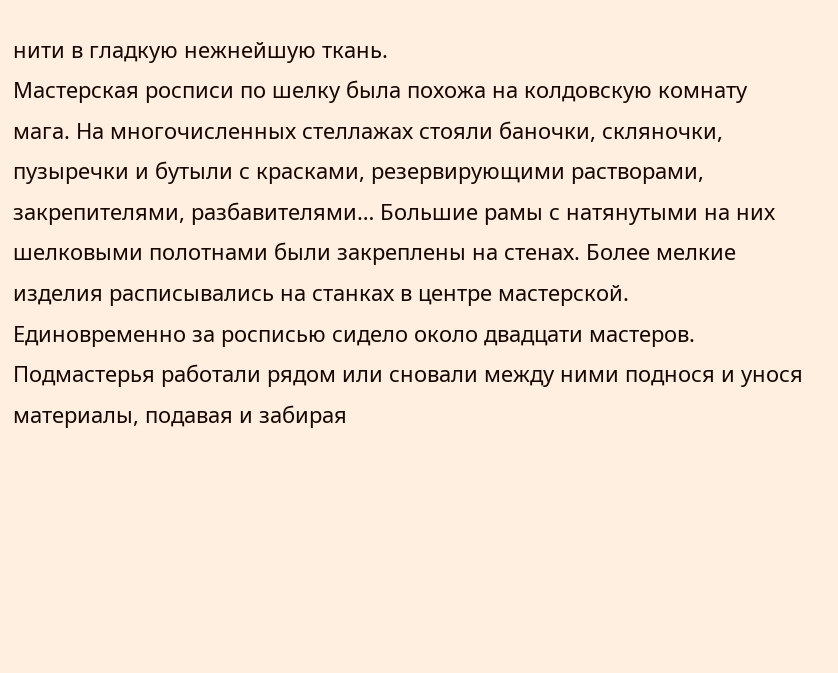нити в гладкую нежнейшую ткань.
Мастерская росписи по шелку была похожа на колдовскую комнату мага. На многочисленных стеллажах стояли баночки, скляночки, пузыречки и бутыли с красками, резервирующими растворами, закрепителями, разбавителями… Большие рамы с натянутыми на них шелковыми полотнами были закреплены на стенах. Более мелкие изделия расписывались на станках в центре мастерской. Единовременно за росписью сидело около двадцати мастеров. Подмастерья работали рядом или сновали между ними поднося и унося материалы, подавая и забирая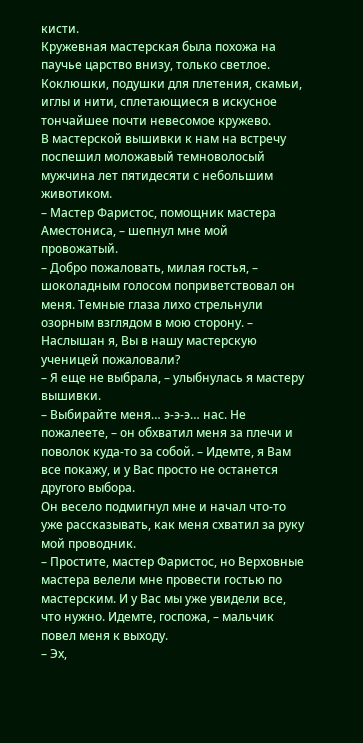кисти.
Кружевная мастерская была похожа на паучье царство внизу, только светлое. Коклюшки, подушки для плетения, скамьи, иглы и нити, сплетающиеся в искусное тончайшее почти невесомое кружево.
В мастерской вышивки к нам на встречу поспешил моложавый темноволосый мужчина лет пятидесяти с небольшим животиком.
– Мастер Фаристос, помощник мастера Аместониса, – шепнул мне мой провожатый.
– Добро пожаловать, милая гостья, – шоколадным голосом поприветствовал он меня. Темные глаза лихо стрельнули озорным взглядом в мою сторону. – Наслышан я, Вы в нашу мастерскую ученицей пожаловали?
– Я еще не выбрала, – улыбнулась я мастеру вышивки.
– Выбирайте меня… э-э-э… нас. Не пожалеете, – он обхватил меня за плечи и поволок куда-то за собой. – Идемте, я Вам все покажу, и у Вас просто не останется другого выбора.
Он весело подмигнул мне и начал что-то уже рассказывать, как меня схватил за руку мой проводник.
– Простите, мастер Фаристос, но Верховные мастера велели мне провести гостью по мастерским. И у Вас мы уже увидели все, что нужно. Идемте, госпожа, – мальчик повел меня к выходу.
– Эх,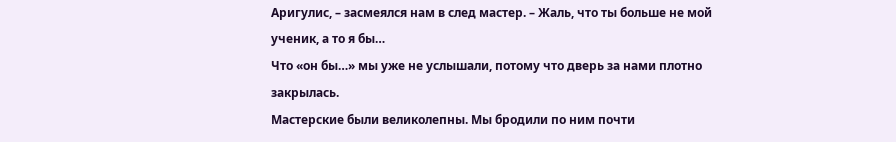Аригулис, – засмеялся нам в след мастер. – Жаль, что ты больше не мой ученик, а то я бы…
Что «он бы…» мы уже не услышали, потому что дверь за нами плотно закрылась.
Мастерские были великолепны. Мы бродили по ним почти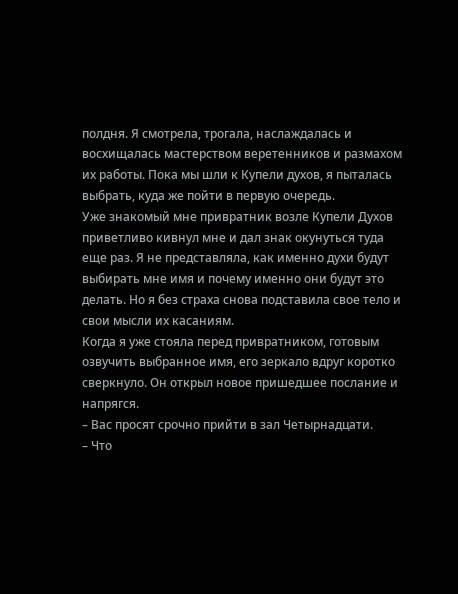полдня. Я смотрела, трогала, наслаждалась и восхищалась мастерством веретенников и размахом их работы. Пока мы шли к Купели духов, я пыталась выбрать, куда же пойти в первую очередь.
Уже знакомый мне привратник возле Купели Духов приветливо кивнул мне и дал знак окунуться туда еще раз. Я не представляла, как именно духи будут выбирать мне имя и почему именно они будут это делать. Но я без страха снова подставила свое тело и свои мысли их касаниям.
Когда я уже стояла перед привратником, готовым озвучить выбранное имя, его зеркало вдруг коротко сверкнуло. Он открыл новое пришедшее послание и напрягся.
– Вас просят срочно прийти в зал Четырнадцати.
– Что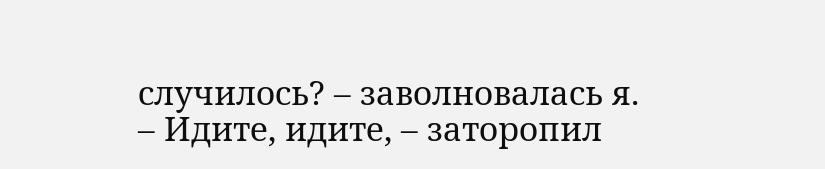случилось? – заволновалась я.
– Идите, идите, – заторопил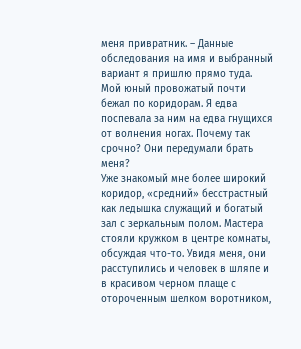меня привратник. – Данные обследования на имя и выбранный вариант я пришлю прямо туда.
Мой юный провожатый почти бежал по коридорам. Я едва поспевала за ним на едва гнущихся от волнения ногах. Почему так срочно? Они передумали брать меня?
Уже знакомый мне более широкий коридор, «средний» бесстрастный как ледышка служащий и богатый зал с зеркальным полом. Мастера стояли кружком в центре комнаты, обсуждая что-то. Увидя меня, они расступились и человек в шляпе и в красивом черном плаще с отороченным шелком воротником,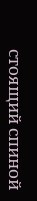стоящий спиной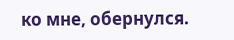ко мне, обернулся.